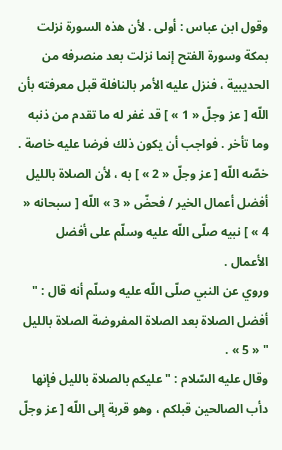وقول ابن عباس : أولى . لأن هذه السورة نزلت بمكة وسورة الفتح إنما نزلت بعد منصرفه من الحديبية ، فنزل عليه الأمر بالنافلة قبل معرفته بأن اللّه [ عز وجلّ « 1 » ] قد غفر له ما تقدم من ذنبه وما تأخر . فواجب أن يكون ذلك فرضا عليه خاصة . خصّه اللّه [ عز وجلّ « 2 » ] به ، لأن الصلاة بالليل أفضل أعمال الخير / فحضّ « 3 » اللّه [ سبحانه « 4 » ] نبيه صلّى اللّه عليه وسلّم على أفضل الأعمال .
وروي عن النبي صلّى اللّه عليه وسلّم أنه قال : " أفضل الصلاة بعد الصلاة المفروضة الصلاة بالليل " « 5 » .
وقال عليه السّلام : " عليكم بالصلاة بالليل فإنها دأب الصالحين قبلكم ، وهو قربة إلى اللّه [ عز وجلّ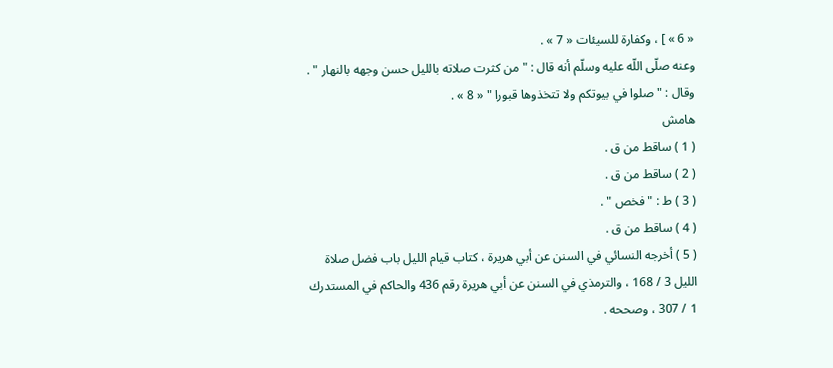« 6 » ] ، وكفارة للسيئات « 7 » .
وعنه صلّى اللّه عليه وسلّم أنه قال : " من كثرت صلاته بالليل حسن وجهه بالنهار " .
وقال : " صلوا في بيوتكم ولا تتخذوها قبورا " « 8 » .
هامش
( 1 ) ساقط من ق .
( 2 ) ساقط من ق .
( 3 ) ط : " فخص " .
( 4 ) ساقط من ق .
( 5 ) أخرجه النسائي في السنن عن أبي هريرة ، كتاب قيام الليل باب فضل صلاة الليل 3 / 168 ، والترمذي في السنن عن أبي هريرة رقم 436 والحاكم في المستدرك 1 / 307 ، وصححه .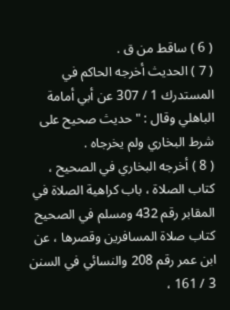( 6 ) ساقط من ق .
( 7 ) الحديث أخرجه الحاكم في المستدرك 1 / 307 عن أبي أمامة الباهلي وقال : " حديث صحيح على شرط البخاري ولم يخرجاه .
( 8 ) أخرجه البخاري في الصحيح ، كتاب الصلاة ، باب كراهية الصلاة في المقابر رقم 432 ومسلم في الصحيح كتاب صلاة المسافرين وقصرها ، عن ابن عمر رقم 208 والنسائي في السنن 3 / 161 ،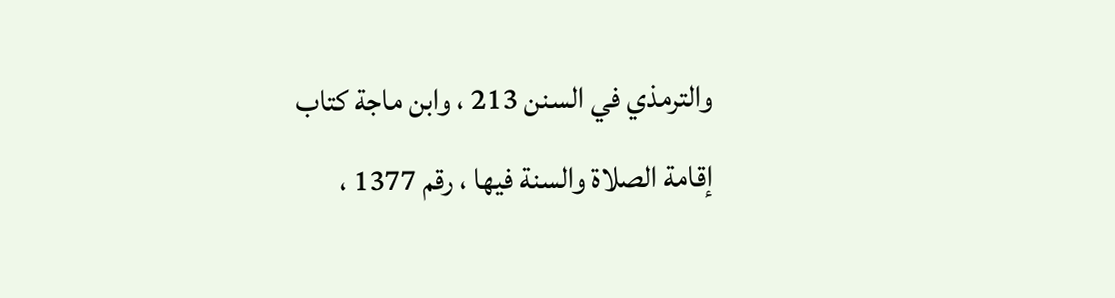والترمذي في السنن 213 ، وابن ماجة كتاب إقامة الصلاة والسنة فيها ، رقم 1377 ،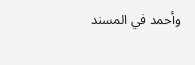وأحمد في المسند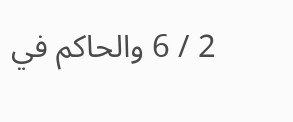2 / 6 والحاكم في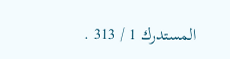المستدرك 1 / 313 .